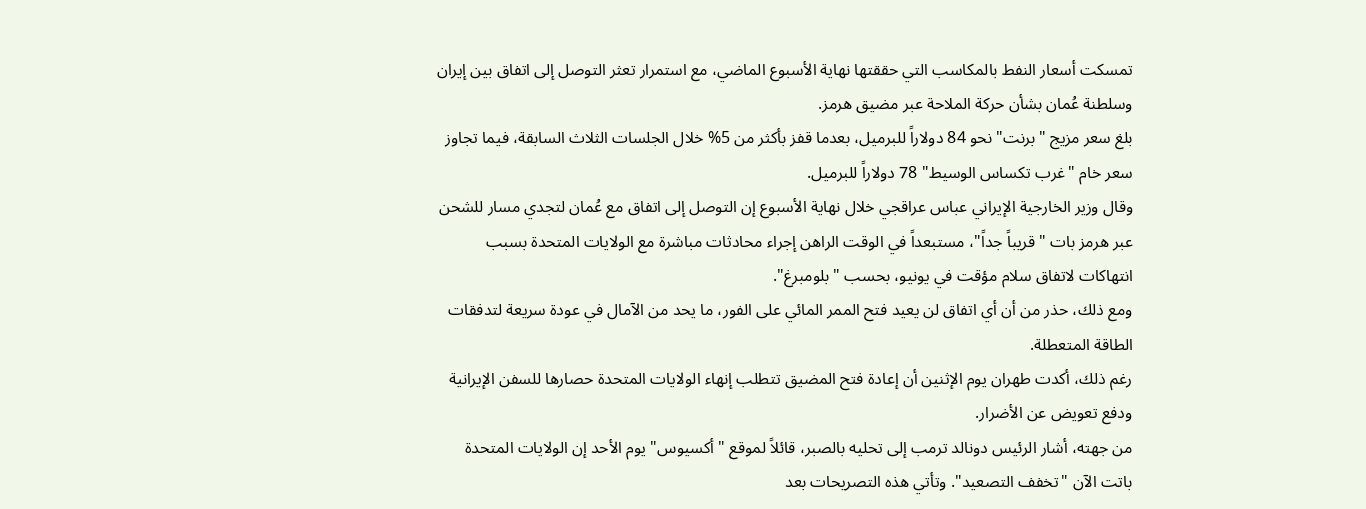تمسكت أسعار النفط بالمكاسب التي حققتها نهاية الأسبوع الماضي، مع استمرار تعثر التوصل إلى اتفاق بين إيران وسلطنة عُمان بشأن حركة الملاحة عبر مضيق هرمز.
بلغ سعر مزيج "برنت" نحو 84 دولاراً للبرميل، بعدما قفز بأكثر من 5% خلال الجلسات الثلاث السابقة، فيما تجاوز سعر خام "غرب تكساس الوسيط" 78 دولاراً للبرميل.
وقال وزير الخارجية الإيراني عباس عراقجي خلال نهاية الأسبوع إن التوصل إلى اتفاق مع عُمان لتجدي مسار للشحن عبر هرمز بات "قريباً جداً"، مستبعداً في الوقت الراهن إجراء محادثات مباشرة مع الولايات المتحدة بسبب انتهاكات لاتفاق سلام مؤقت في يونيو، بحسب "بلومبرغ".
ومع ذلك، حذر من أن أي اتفاق لن يعيد فتح الممر المائي على الفور، ما يحد من الآمال في عودة سريعة لتدفقات الطاقة المتعطلة.
رغم ذلك، أكدت طهران يوم الإثنين أن إعادة فتح المضيق تتطلب إنهاء الولايات المتحدة حصارها للسفن الإيرانية ودفع تعويض عن الأضرار.
من جهته، أشار الرئيس دونالد ترمب إلى تحليه بالصبر، قائلاً لموقع "أكسيوس" يوم الأحد إن الولايات المتحدة باتت الآن "تخفف التصعيد". وتأتي هذه التصريحات بعد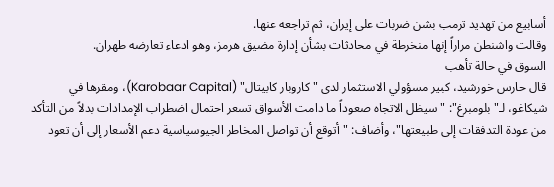أسابيع من تهديد ترمب بشن ضربات على إيران، ثم تراجعه عنها.
وقالت واشنطن مراراً إنها منخرطة في محادثات بشأن إدارة مضيق هرمز، وهو ادعاء تعارضه طهران.
السوق في حالة تأهب
قال حارس خورشيد، كبير مسؤولي الاستثمار لدى "كاروبار كابيتال" (Karobaar Capital)، ومقرها في شيكاغو، لـ"بلومبرغ": "سيظل الاتجاه صعوداً ما دامت الأسواق تسعر احتمال اضطراب الإمدادات بدلاً من التأكد من عودة التدفقات إلى طبيعتها"، وأضاف: "أتوقع أن تواصل المخاطر الجيوسياسية دعم الأسعار إلى أن تعود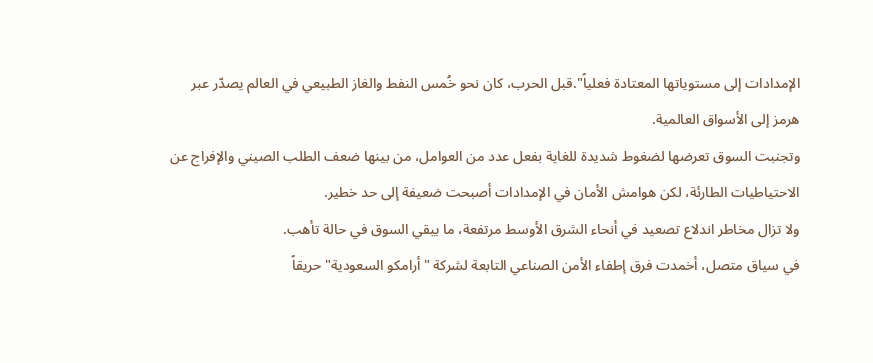الإمدادات إلى مستوياتها المعتادة فعلياً".قبل الحرب، كان نحو خُمس النفط والغاز الطبيعي في العالم يصدّر عبر هرمز إلى الأسواق العالمية.
وتجنبت السوق تعرضها لضغوط شديدة للغاية بفعل عدد من العوامل، من بينها ضعف الطلب الصيني والإفراج عن الاحتياطيات الطارئة، لكن هوامش الأمان في الإمدادات أصبحت ضعيفة إلى حد خطير.
ولا تزال مخاطر اندلاع تصعيد في أنحاء الشرق الأوسط مرتفعة، ما يبقي السوق في حالة تأهب.
في سياق متصل، أخمدت فرق إطفاء الأمن الصناعي التابعة لشركة "أرامكو السعودية" حريقاً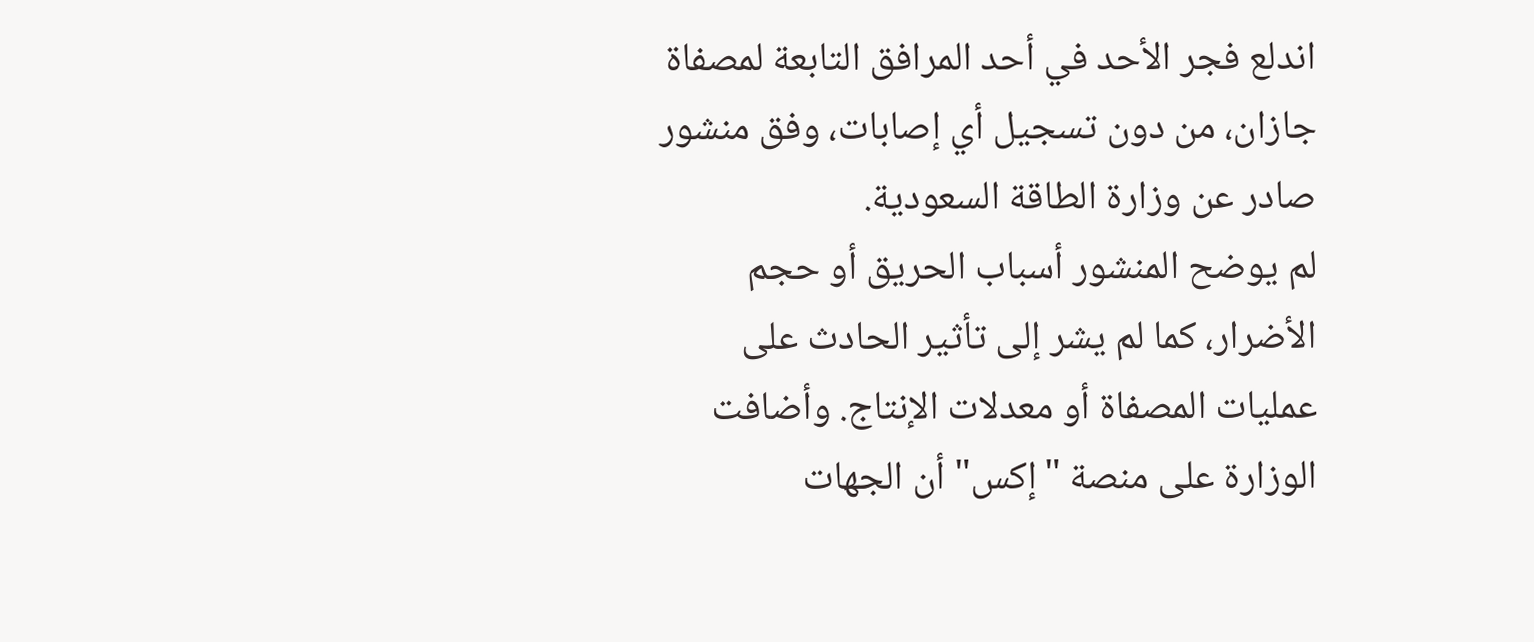اندلع فجر الأحد في أحد المرافق التابعة لمصفاة جازان، من دون تسجيل أي إصابات، وفق منشور صادر عن وزارة الطاقة السعودية.
لم يوضح المنشور أسباب الحريق أو حجم الأضرار، كما لم يشر إلى تأثير الحادث على عمليات المصفاة أو معدلات الإنتاج. وأضافت الوزارة على منصة "إكس" أن الجهات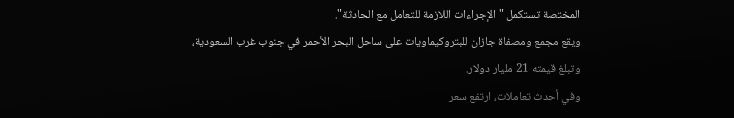المختصة تستكمل "الإجراءات اللازمة للتعامل مع الحادثة".
ويقع مجمع ومصفاة جازان للبتروكيماويات على ساحل البحر الأحمر في جنوب غرب السعودية، وتبلغ قيمته 21 مليار دولار.
وفي أحدث تعاملات، ارتفع سعر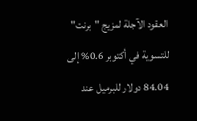العقود الآجلة لمزيج "برنت" للتسوية في أكتوبر 0.6% إلى 84.04 دولار للبرميل عند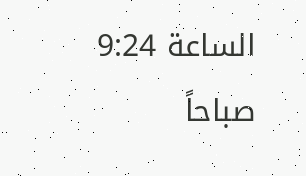الساعة 9:24 صباحاً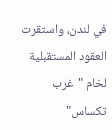في لندن، واستقرت العقود المستقبلية لخام "غرب تكساس"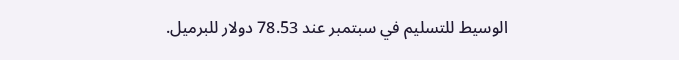الوسيط للتسليم في سبتمبر عند 78.53 دولار للبرميل.